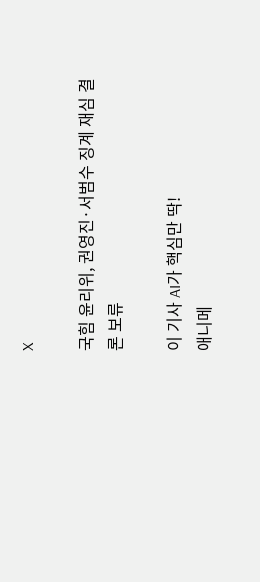X

국힘 윤리위, 권영진·서범수 징계 재심 결론 보류

이 기사 AI가 핵심만 딱!
애니메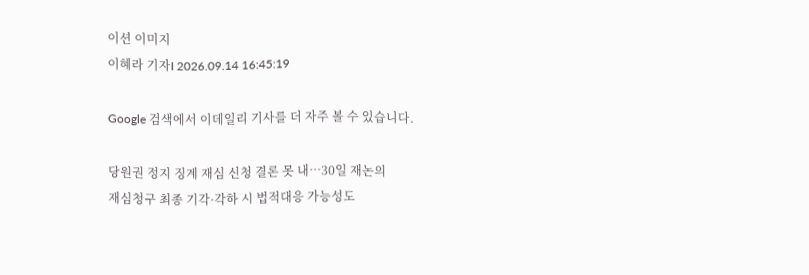이션 이미지
이혜라 기자I 2026.09.14 16:45:19

Google 검색에서 이데일리 기사를 더 자주 볼 수 있습니다.

당원권 정지 징계 재심 신청 결론 못 내…30일 재논의
재심청구 최종 기각·각하 시 법적대응 가능성도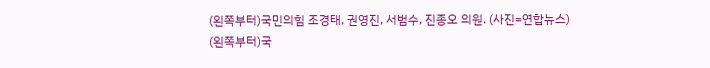(왼쪽부터)국민의힘 조경태, 권영진, 서범수, 진종오 의원. (사진=연합뉴스)
(왼쪽부터)국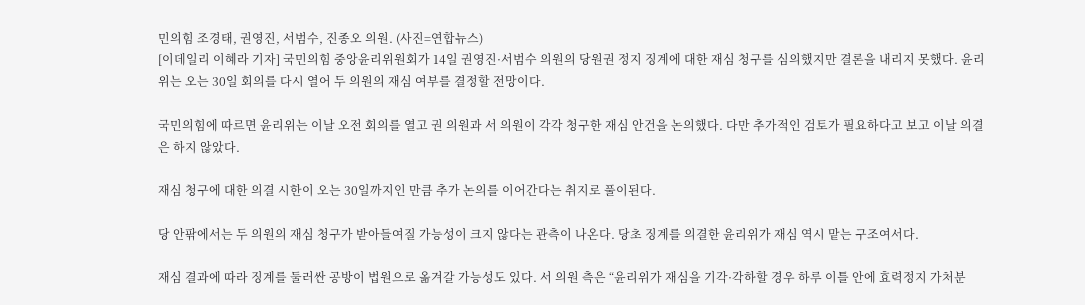민의힘 조경태, 권영진, 서범수, 진종오 의원. (사진=연합뉴스)
[이데일리 이혜라 기자] 국민의힘 중앙윤리위원회가 14일 권영진·서범수 의원의 당원권 정지 징계에 대한 재심 청구를 심의했지만 결론을 내리지 못했다. 윤리위는 오는 30일 회의를 다시 열어 두 의원의 재심 여부를 결정할 전망이다.

국민의힘에 따르면 윤리위는 이날 오전 회의를 열고 권 의원과 서 의원이 각각 청구한 재심 안건을 논의했다. 다만 추가적인 검토가 필요하다고 보고 이날 의결은 하지 않았다.

재심 청구에 대한 의결 시한이 오는 30일까지인 만큼 추가 논의를 이어간다는 취지로 풀이된다.

당 안팎에서는 두 의원의 재심 청구가 받아들여질 가능성이 크지 않다는 관측이 나온다. 당초 징계를 의결한 윤리위가 재심 역시 맡는 구조여서다.

재심 결과에 따라 징계를 둘러싼 공방이 법원으로 옮겨갈 가능성도 있다. 서 의원 측은 “윤리위가 재심을 기각·각하할 경우 하루 이틀 안에 효력정지 가처분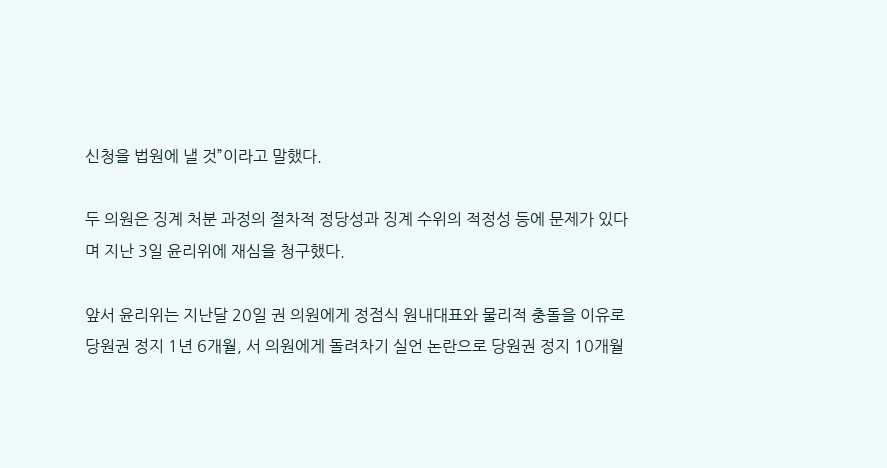신청을 법원에 낼 것”이라고 말했다.

두 의원은 징계 처분 과정의 절차적 정당성과 징계 수위의 적정성 등에 문제가 있다며 지난 3일 윤리위에 재심을 청구했다.

앞서 윤리위는 지난달 20일 권 의원에게 정점식 원내대표와 물리적 충돌을 이유로 당원권 정지 1년 6개월, 서 의원에게 돌려차기 실언 논란으로 당원권 정지 10개월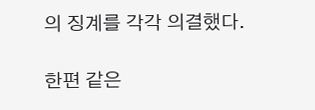의 징계를 각각 의결했다.

한편 같은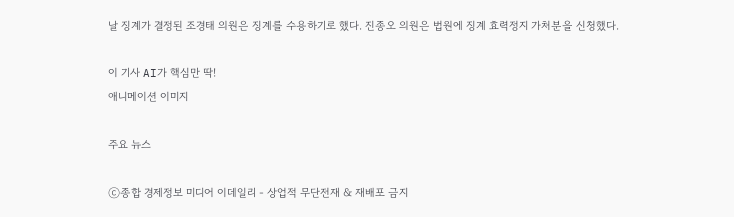날 징계가 결정된 조경태 의원은 징계를 수용하기로 했다. 진종오 의원은 법원에 징계 효력정지 가처분을 신청했다.

이 기사 AI가 핵심만 딱!
애니메이션 이미지

주요 뉴스

ⓒ종합 경제정보 미디어 이데일리 - 상업적 무단전재 & 재배포 금지